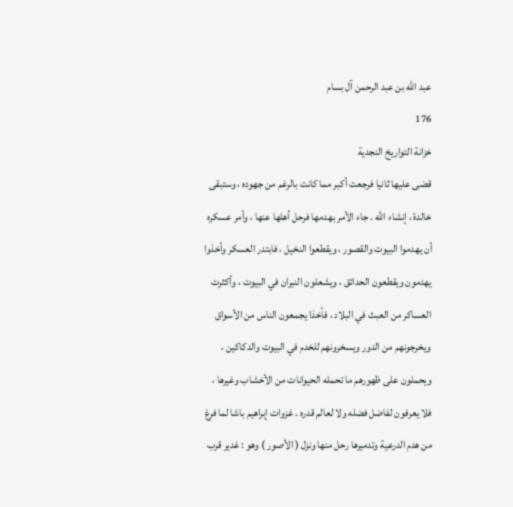عبد الله بن عبد الرحمن آل بسام
176
خزانة التواريخ النجدية
قضى عليها ثانيا فرجعت أكبر مما كانت بالرغم من جهوده ، وستبقى خالدة ، إنشاء اللّه . جاء الأمر بهدمها فرحل أهلها عنها ، وأمر عسكره أن يهدموا البيوت والقصور ، ويقطعوا النخيل ، فابتدر العسكر وأخذوا يهدمون ويقطعون الحدائق ، ويشعلون النيران في البيوت ، وأكثرت العساكر من العبث في البلاد ، فأخذا يجمعون الناس من الأسواق ويخرجونهم من الدور ويسخرونهم للخدم في البيوت والدكاكين ، ويحملون على ظهورهم ما تحمله الحيوانات من الأخشاب وغيرها ، فلا يعرفون لفاضل فضله ولا لعالم قدره . غزوات إبراهيم باشا لما فرغ من هدم الدرعية وتدميرها رحل منها ونزل ( الأصور ) وهو : غدير قرب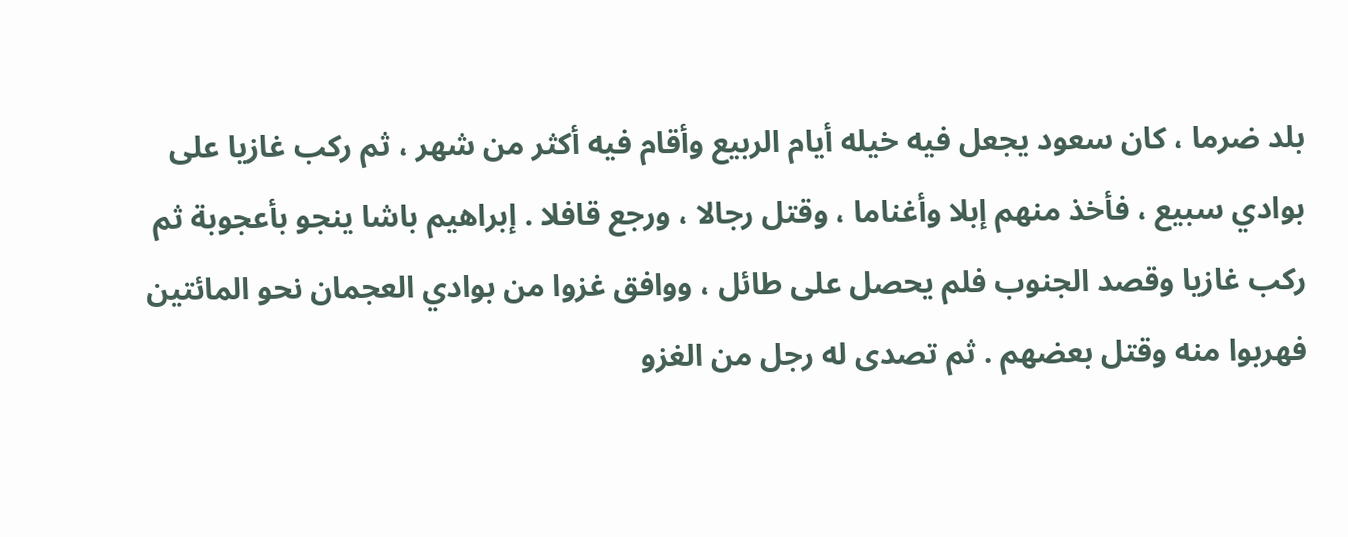بلد ضرما ، كان سعود يجعل فيه خيله أيام الربيع وأقام فيه أكثر من شهر ، ثم ركب غازيا على بوادي سبيع ، فأخذ منهم إبلا وأغناما ، وقتل رجالا ، ورجع قافلا . إبراهيم باشا ينجو بأعجوبة ثم ركب غازيا وقصد الجنوب فلم يحصل على طائل ، ووافق غزوا من بوادي العجمان نحو المائتين فهربوا منه وقتل بعضهم . ثم تصدى له رجل من الغزو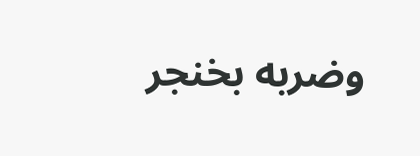وضربه بخنجر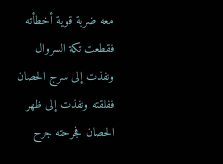معه ضربة قوية أخطأته فقطعت تكة السروال ونفذت إلى سرج الحصان ففلقته ونفذت إلى ظهر الحصان فجرحته جرح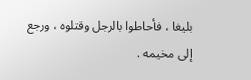بليغا ، فأحاطوا بالرجل وقتلوه ، ورجع إلى مخيمه .